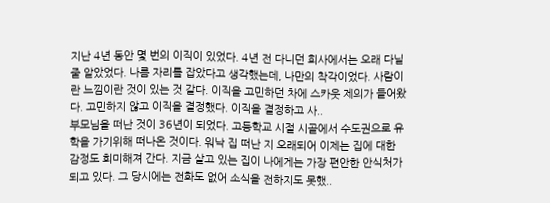지난 4년 동안 몇 번의 이직이 있었다. 4년 전 다니던 회사에서는 오래 다닐 줄 알았었다. 나름 자리를 잡았다고 생각했는데, 나만의 착각이었다. 사람이란 느낌이란 것이 있는 것 같다. 이직을 고민하던 차에 스카웃 제의가 들어왔다. 고민하지 않고 이직을 결정했다. 이직을 결정하고 사..
부모님을 떠난 것이 36년이 되었다. 고등학교 시절 시골에서 수도권으로 유학을 가기위해 떠나온 것이다. 워낙 집 떠난 지 오래되어 이제는 집에 대한 감정도 희미해져 간다. 지금 살고 있는 집이 나에게는 가장 편안한 안식처가 되고 있다. 그 당시에는 전화도 없어 소식을 전하지도 못했..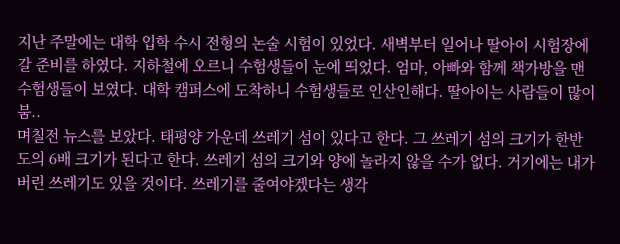지난 주말에는 대학 입학 수시 전형의 논술 시험이 있었다. 새벽부터 일어나 딸아이 시험장에 갈 준비를 하였다. 지하철에 오르니 수험생들이 눈에 띄었다. 엄마, 아빠와 함께 책가방을 맨 수험생들이 보였다. 대학 캠퍼스에 도착하니 수험생들로 인산인해다. 딸아이는 사람들이 많이 붐..
며칠전 뉴스를 보았다. 태평양 가운데 쓰레기 섬이 있다고 한다. 그 쓰레기 섬의 크기가 한반도의 6배 크기가 된다고 한다. 쓰레기 섬의 크기와 양에 놀라지 않을 수가 없다. 거기에는 내가 버린 쓰레기도 있을 것이다. 쓰레기를 줄여야겠다는 생각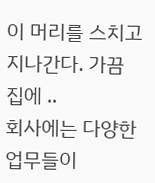이 머리를 스치고 지나간다. 가끔 집에 ..
회사에는 다양한 업무들이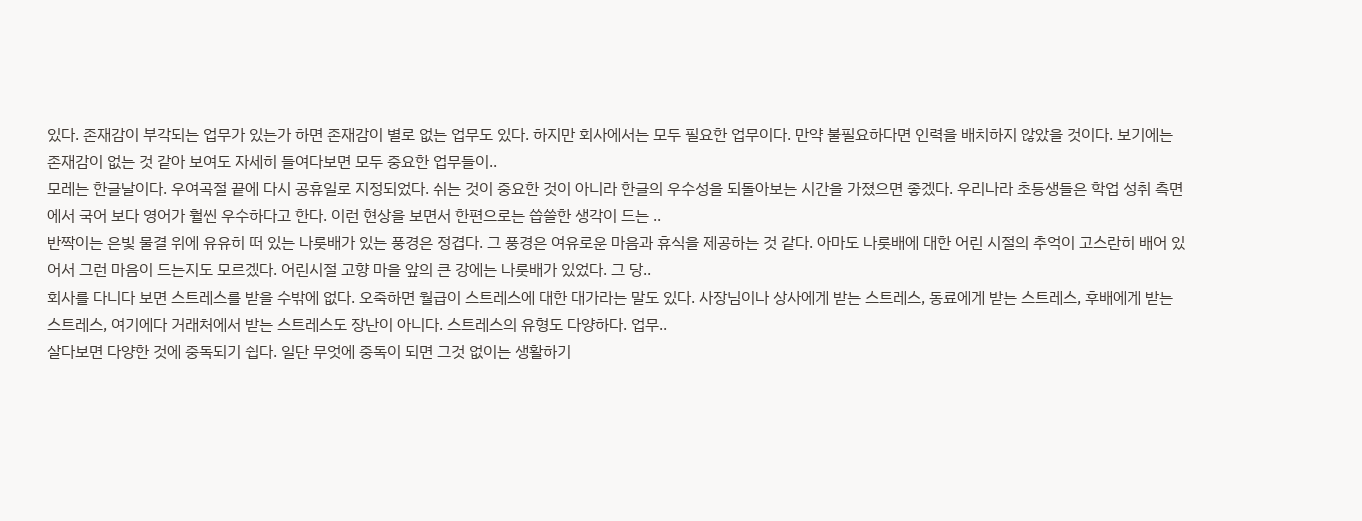있다. 존재감이 부각되는 업무가 있는가 하면 존재감이 별로 없는 업무도 있다. 하지만 회사에서는 모두 필요한 업무이다. 만약 불필요하다면 인력을 배치하지 않았을 것이다. 보기에는 존재감이 없는 것 같아 보여도 자세히 들여다보면 모두 중요한 업무들이..
모레는 한글날이다. 우여곡절 끝에 다시 공휴일로 지정되었다. 쉬는 것이 중요한 것이 아니라 한글의 우수성을 되돌아보는 시간을 가졌으면 좋겠다. 우리나라 초등생들은 학업 성취 측면에서 국어 보다 영어가 훨씬 우수하다고 한다. 이런 현상을 보면서 한편으로는 씁쓸한 생각이 드는 ..
반짝이는 은빛 물결 위에 유유히 떠 있는 나룻배가 있는 풍경은 정겹다. 그 풍경은 여유로운 마음과 휴식을 제공하는 것 같다. 아마도 나룻배에 대한 어린 시절의 추억이 고스란히 배어 있어서 그런 마음이 드는지도 모르겠다. 어린시절 고향 마을 앞의 큰 강에는 나룻배가 있었다. 그 당..
회사를 다니다 보면 스트레스를 받을 수밖에 없다. 오죽하면 월급이 스트레스에 대한 대가라는 말도 있다. 사장님이나 상사에게 받는 스트레스, 동료에게 받는 스트레스, 후배에게 받는 스트레스, 여기에다 거래처에서 받는 스트레스도 장난이 아니다. 스트레스의 유형도 다양하다. 업무..
살다보면 다양한 것에 중독되기 쉽다. 일단 무엇에 중독이 되면 그것 없이는 생활하기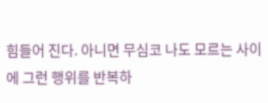힘들어 진다. 아니면 무심코 나도 모르는 사이에 그런 행위를 반복하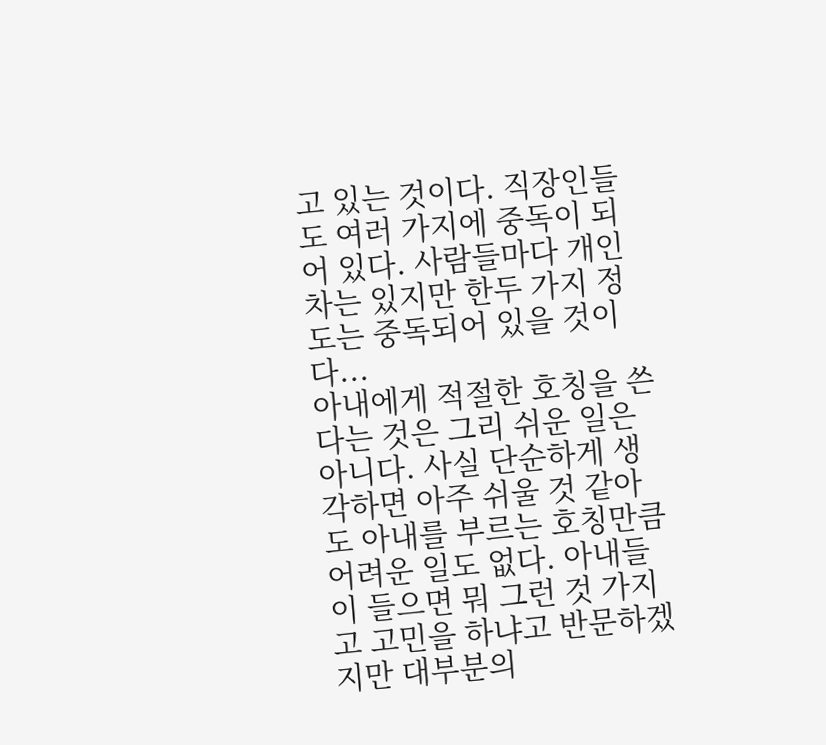고 있는 것이다. 직장인들도 여러 가지에 중독이 되어 있다. 사람들마다 개인차는 있지만 한두 가지 정도는 중독되어 있을 것이다...
아내에게 적절한 호칭을 쓴다는 것은 그리 쉬운 일은 아니다. 사실 단순하게 생각하면 아주 쉬울 것 같아도 아내를 부르는 호칭만큼 어려운 일도 없다. 아내들이 들으면 뭐 그런 것 가지고 고민을 하냐고 반문하겠지만 대부분의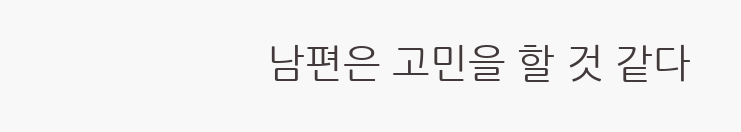남편은 고민을 할 것 같다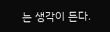는 생각이 든다.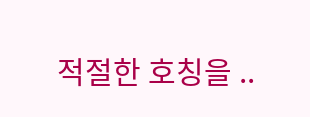적절한 호칭을 ..